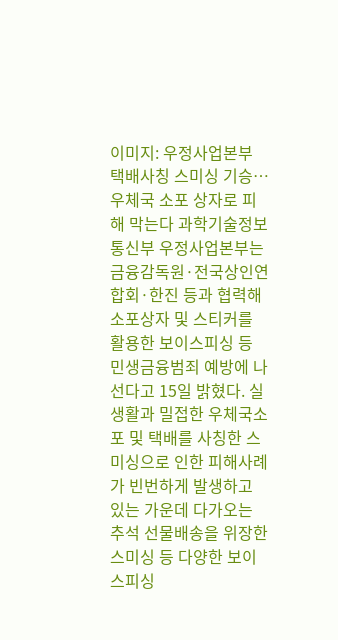이미지: 우정사업본부 택배사칭 스미싱 기승…우체국 소포 상자로 피해 막는다 과학기술정보통신부 우정사업본부는 금융감독원·전국상인연합회·한진 등과 협력해 소포상자 및 스티커를 활용한 보이스피싱 등 민생금융범죄 예방에 나선다고 15일 밝혔다. 실생활과 밀접한 우체국소포 및 택배를 사칭한 스미싱으로 인한 피해사례가 빈번하게 발생하고 있는 가운데 다가오는 추석 선물배송을 위장한 스미싱 등 다양한 보이스피싱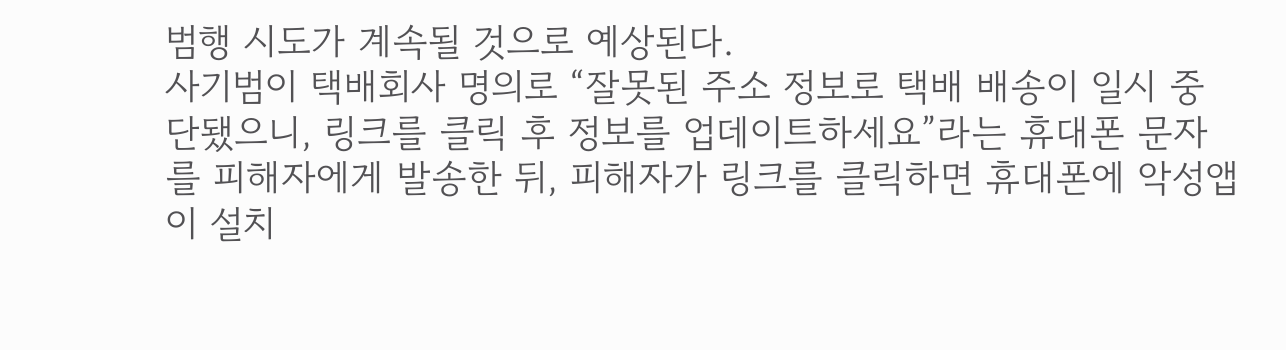범행 시도가 계속될 것으로 예상된다.
사기범이 택배회사 명의로 “잘못된 주소 정보로 택배 배송이 일시 중단됐으니, 링크를 클릭 후 정보를 업데이트하세요”라는 휴대폰 문자를 피해자에게 발송한 뒤, 피해자가 링크를 클릭하면 휴대폰에 악성앱이 설치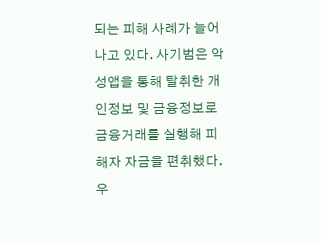되는 피해 사례가 늘어나고 있다. 사기범은 악성앱을 통해 탈취한 개인정보 및 금융정보로 금융거래를 실행해 피해자 자금을 편취했다.
우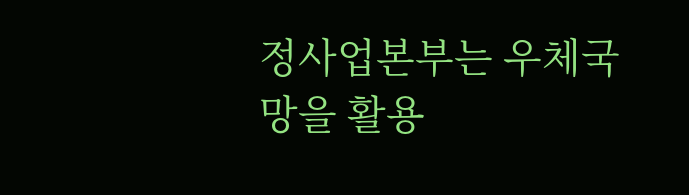정사업본부는 우체국망을 활용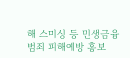해 스미싱 등 민생금융범죄 피해예방 홍보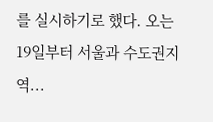를 실시하기로 했다. 오는 19일부터 서울과 수도권지역...